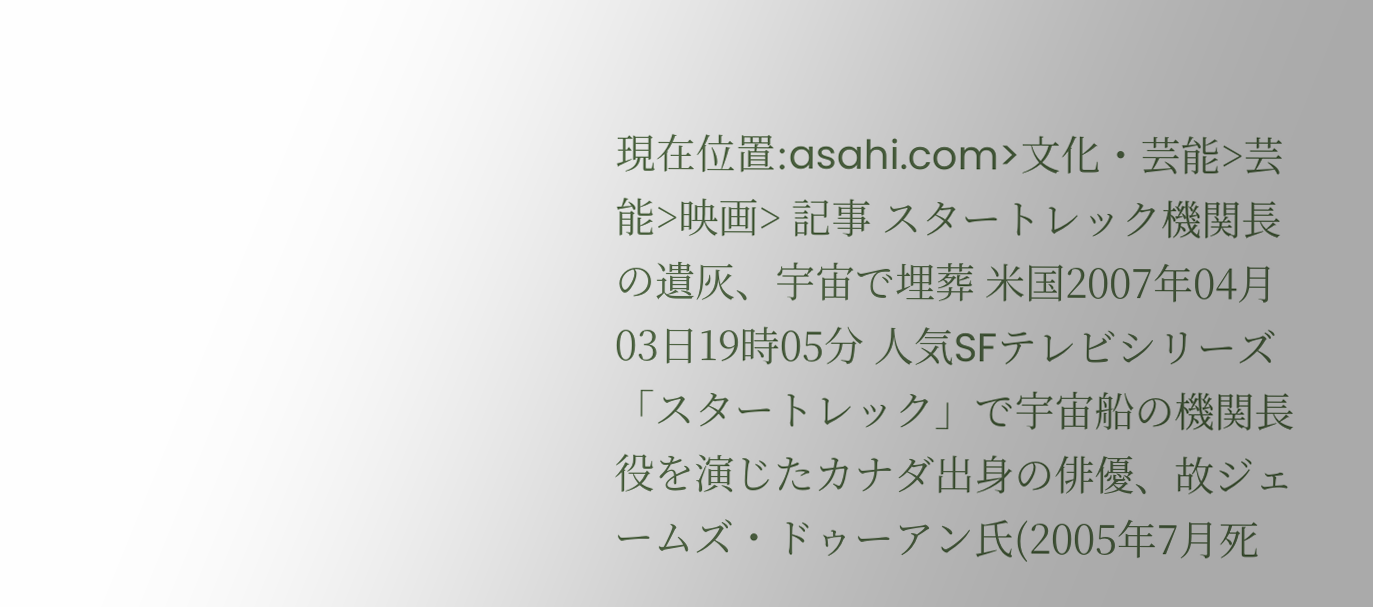現在位置:asahi.com>文化・芸能>芸能>映画> 記事 スタートレック機関長の遺灰、宇宙で埋葬 米国2007年04月03日19時05分 人気SFテレビシリーズ「スタートレック」で宇宙船の機関長役を演じたカナダ出身の俳優、故ジェームズ・ドゥーアン氏(2005年7月死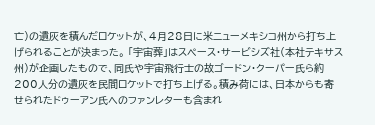亡)の遺灰を積んだロケットが、4月28日に米ニューメキシコ州から打ち上げられることが決まった。 「宇宙葬」はスペース・サービシズ社(本社テキサス州)が企画したもので、同氏や宇宙飛行士の故ゴードン・クーパー氏ら約200人分の遺灰を民間ロケットで打ち上げる。積み荷には、日本からも寄せられたドゥーアン氏へのファンレターも含まれ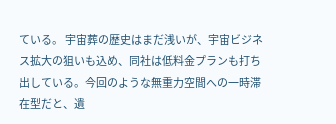ている。 宇宙葬の歴史はまだ浅いが、宇宙ビジネス拡大の狙いも込め、同社は低料金プランも打ち出している。今回のような無重力空間への一時滞在型だと、遺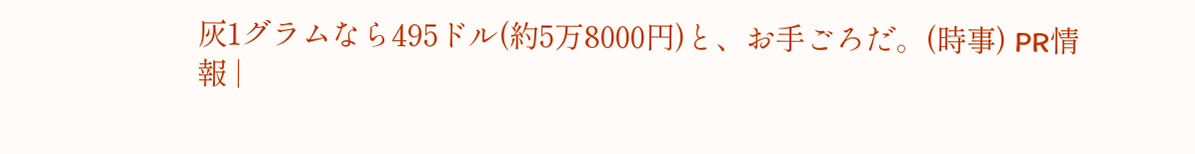灰1グラムなら495ドル(約5万8000円)と、お手ごろだ。(時事) PR情報 |